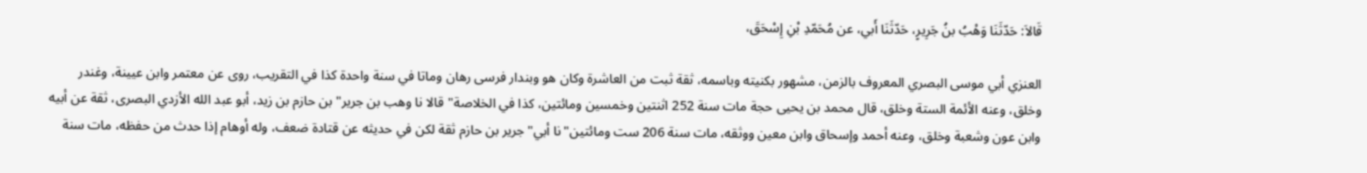قَالاَ: حَدّثَنَا وَهْبُ بنُ جَرِيرٍ، حَدّثَنَا أَبي، عن مُحَمّدِ بْنِ إِسْحَقَ،

العنزي أبي موسى البصري المعروف بالزمن، مشهور بكنيته وباسمه، ثقة ثبت من العاشرة وكان هو وبندار فرسى رهان وماتا في سنة واحدة كذا في التقريب، روى عن معتمر وابن عيينة، وغندر وخلق، وعنه الأئمة الستة وخلق، قال محمد بن يحيى حجة مات سنة 252 اثنتين وخمسين ومائتين، كذا في الخلاصة"قالا نا وهب بن جرير"بن حازم بن زيد، أبو عبد الله الأزدي البصرى، ثقة عن أبيه وابن عون وشعبة وخلق، وعنه أحمد وإسحاق وابن معين ووثقه، مات سنة 206 ست ومائتين"نا أبي"جرير بن حازم ثقة لكن في حديثه عن قتادة ضعف، وله أوهام إذا حدث من حفظه، مات سنة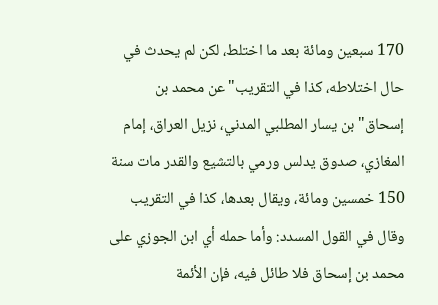170 سبعين ومائة بعد ما اختلط، لكن لم يحدث في حال اختلاطه، كذا في التقريب"عن محمد بن إسحاق"بن يسار المطلبي المدني، نزيل العراق، إمام المغازي، صدوق يدلس ورمي بالتشيع والقدر مات سنة 150 خمسين ومائة، ويقال بعدها، كذا في التقريب وقال في القول المسدد: وأما حمله أي ابن الجوزي على محمد بن إسحاق فلا طائل فيه، فإن الأئمة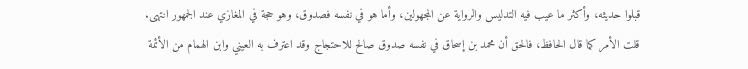قبلوا حديثه، وأكثر ما عيب فيه التدليس والرواية عن المجهولين، وأما هو في نفسه فصدوق، وهو حجة في المغازي عند الجمهور انتهى.
قلت الأمر كما قال الحافظ، فالحق أن محمد بن إسحاق في نفسه صدوق صالح للاحتجاج وقد اعترف به العيني وابن الهمام من الأئمة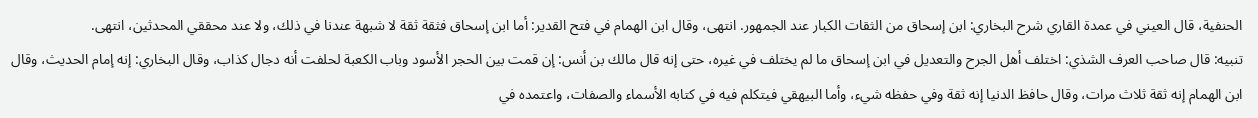الحنفية، قال العيني في عمدة القاري شرح البخاري: ابن إسحاق من الثقات الكبار عند الجمهور. انتهى، وقال ابن الهمام في فتح القدير: أما ابن إسحاق فثقة ثقة لا شبهة عندنا في ذلك، ولا عند محققي المحدثين، انتهى.
تنبيه: قال صاحب العرف الشذي: اختلف أهل الجرح والتعديل في ابن إسحاق ما لم يختلف في غيره، حتى إنه قال مالك بن أنس: إن قمت بين الحجر الأسود وباب الكعبة لحلفت أنه دجال كذاب، وقال البخاري: إنه إمام الحديث، وقال ابن الهمام إنه ثقة ثلاث مرات، وقال حافظ الدنيا إنه ثقة وفي حفظه شيء، وأما البيهقي فيتكلم فيه في كتابه الأسماء والصفات، واعتمده في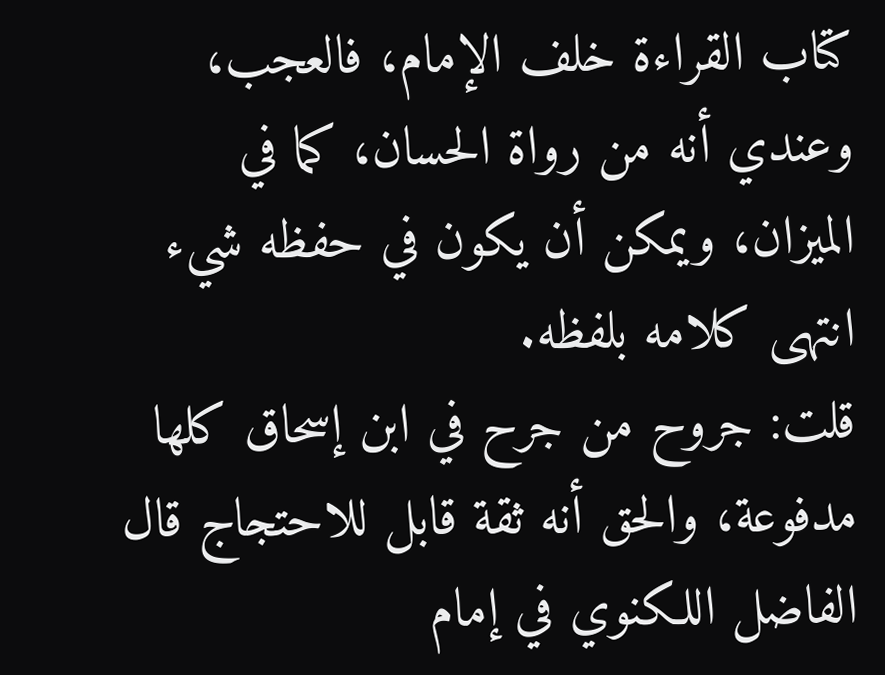كتاب القراءة خلف الإمام، فالعجب، وعندي أنه من رواة الحسان، كما في الميزان، ويمكن أن يكون في حفظه شيء انتهى كلامه بلفظه.
قلت: جروح من جرح في ابن إسحاق كلها مدفوعة، والحق أنه ثقة قابل للاحتجاج قال الفاضل اللكنوي في إمام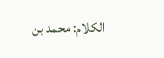الكلام: محمد بن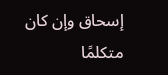إسحاق وإن كان متكلمًا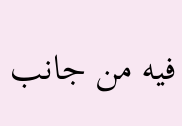فيه من جانب